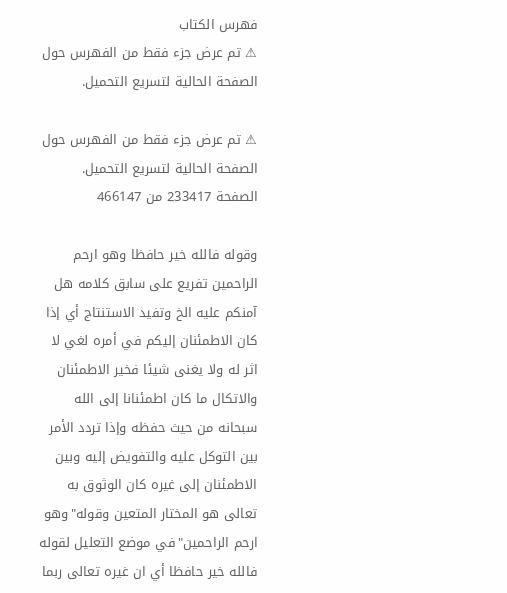فهرس الكتاب
⚠ تم عرض جزء فقط من الفهرس حول الصفحة الحالية لتسريع التحميل.

⚠ تم عرض جزء فقط من الفهرس حول الصفحة الحالية لتسريع التحميل.
الصفحة 233417 من 466147

وقوله فالله خير حافظا وهو ارحم الراحمين تفريع على سابق كلامه هل آمنكم عليه الخ وتفيد الاستنتاج أي إذا كان الاطمئنان إليكم في أمره لغي لا اثر له ولا يغنى شيئا فخير الاطمئنان والاتكال ما كان اطمئنانا إلى الله سبحانه من حيث حفظه وإذا تردد الأمر بين التوكل عليه والتفويض إليه وبين الاطمئنان إلى غيره كان الوثوق به تعالى هو المختار المتعين وقوله"وهو ارحم الراحمين"في موضع التعليل لقوله فالله خير حافظا أي ان غيره تعالى ربما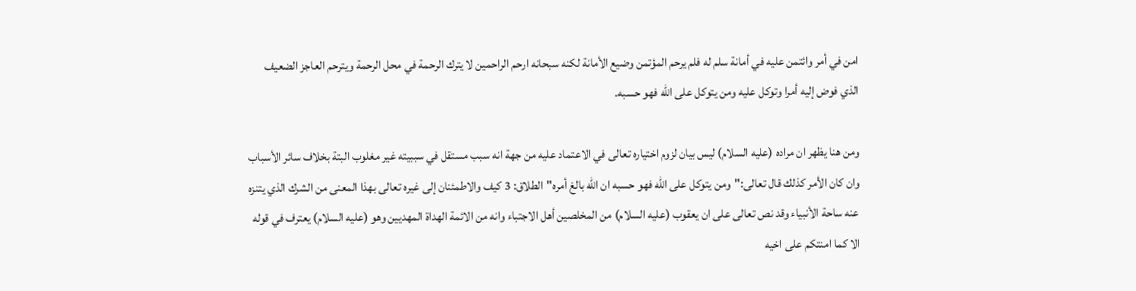امن في أمر وائتمن عليه في أمانة سلم له فلم يرحم المؤتمن وضيع الأمانة لكنه سبحانه ارحم الراحمين لا يترك الرحمة في محل الرحمة ويترحم العاجز الضعيف الذي فوض إليه أمرا وتوكل عليه ومن يتوكل على الله فهو حسبه.

ومن هنا يظهر ان مراده (عليه السلام) ليس بيان لزوم اختياره تعالى في الاعتماد عليه من جهة انه سبب مستقل في سببيته غير مغلوب البتة بخلاف سائر الأسباب وان كان الأمر كذلك قال تعالى:"ومن يتوكل على الله فهو حسبه ان الله بالغ أمره"الطلاق: 3 كيف والاطمئنان إلى غيره تعالى بهذا المعنى من الشرك الذي يتنزه عنه ساحة الأنبياء وقد نص تعالى على ان يعقوب (عليه السلام) من المخلصين أهل الاجتباء وانه من الائمة الهداة المهديين وهو (عليه السلام) يعترف في قوله الا كما امنتكم على اخيه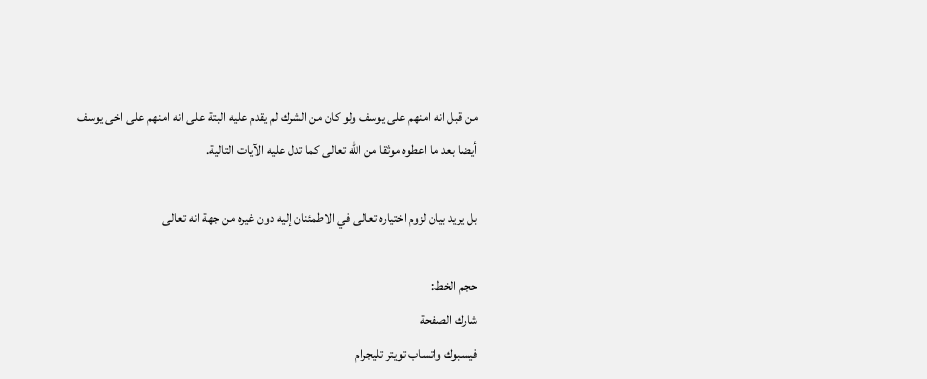من قبل انه امنهم على يوسف ولو كان من الشرك لم يقدم عليه البتة على انه امنهم على اخى يوسف أيضا بعد ما اعطوه موثقا من الله تعالى كما تدل عليه الآيات التالية.

بل يريد بيان لزوم اختياره تعالى في الاطمئنان إليه دون غيره من جهة انه تعالى

حجم الخط:
شارك الصفحة
فيسبوك واتساب تويتر تليجرام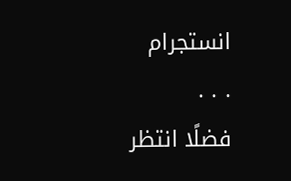انستجرام
. . .
فضلًا انتظر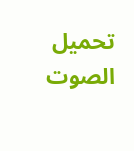تحميل الصوت